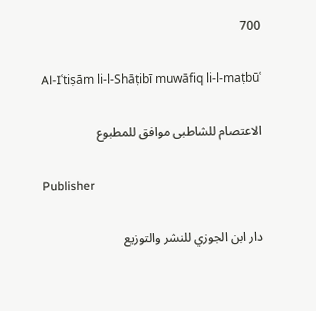700

Al-Iʿtiṣām li-l-Shāṭibī muwāfiq li-l-maṭbūʿ

الاعتصام للشاطبى موافق للمطبوع

Publisher

دار ابن الجوزي للنشر والتوزيع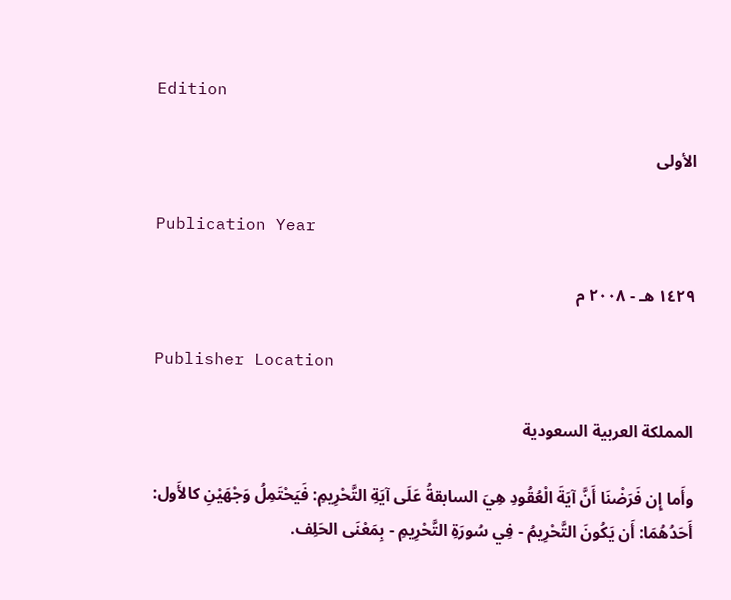Edition

الأولى

Publication Year

١٤٢٩ هـ - ٢٠٠٨ م

Publisher Location

المملكة العربية السعودية

وأَما إِن فَرَضْنَا أَنَّ آيَةَ الْعُقُودِ هِيَ السابقةُ عَلَى آيَةِ التَّحْرِيمِ: فَيَحْتَمِلُ وَجْهَيْنِ كالأَول:
أَحَدُهُمَا: أَن يَكُونَ التَّحْرِيمُ - فِي سُورَةِ التَّحْرِيمِ - بِمَعْنَى الحَلِف.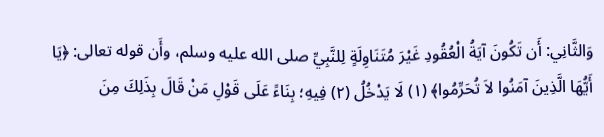وَالثَّانِي: أَن تَكُونَ آيَةُ الْعُقُودِ غَيْرَ مُتَنَاوِلَةٍ لِلنَّبِيِّ صلى الله عليه وسلم، وأَن قوله تعالى: ﴿يَا أَيُّهَا الَّذِينَ آمَنُوا لاَ تُحَرِّمُوا﴾ (١) لَا يَدْخُلُ (٢) فِيهِ؛ بِنَاءً عَلَى قَوْلِ مَنْ قَالَ بِذَلِكَ مِنَ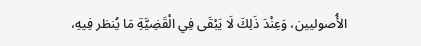الأُصوليين، وَعِنْدَ ذَلِكَ لَا يَبْقَى فِي الْقَضِيَّةِ مَا يُنظر فِيهِ،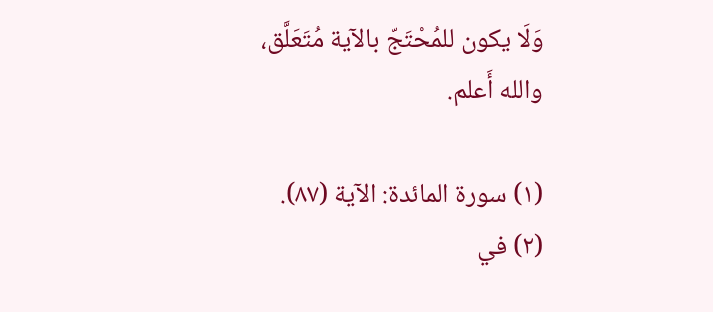وَلَا يكون للمُحْتَجّ بالآية مُتَعَلَّق، والله أَعلم.

(١) سورة المائدة: الآية (٨٧).
(٢) في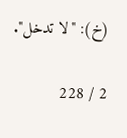(خ): "لا تدخل".

2 / 228